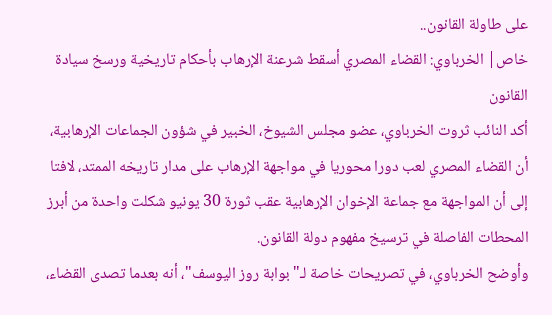على طاولة القانون..
خاص| الخرباوي: القضاء المصري أسقط شرعنة الإرهاب بأحكام تاريخية ورسخ سيادة القانون
أكد النائب ثروت الخرباوي، عضو مجلس الشيوخ، الخبير في شؤون الجماعات الإرهابية، أن القضاء المصري لعب دورا محوريا في مواجهة الإرهاب على مدار تاريخه الممتد، لافتا إلى أن المواجهة مع جماعة الإخوان الإرهابية عقب ثورة 30 يونيو شكلت واحدة من أبرز المحطات الفاصلة في ترسيخ مفهوم دولة القانون.
وأوضح الخرباوي، في تصريحات خاصة لـ"بوابة روز اليوسف"، أنه بعدما تصدى القضاء،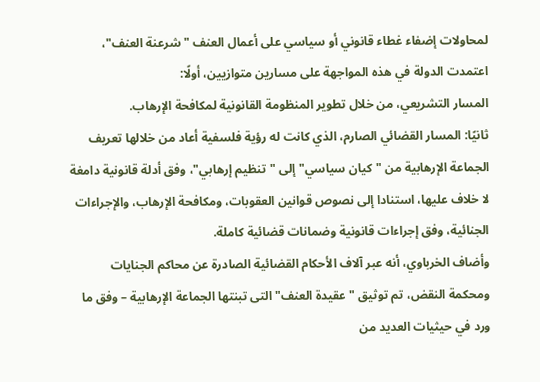لمحاولات إضفاء غطاء قانوني أو سياسي على أعمال العنف "شرعنة العنف"، اعتمدت الدولة في هذه المواجهة على مسارين متوازيين، أولًا:
المسار التشريعي، من خلال تطوير المنظومة القانونية لمكافحة الإرهاب.
ثانيًا: المسار القضائي الصارم، الذي كانت له رؤية فلسفية أعاد من خلالها تعريف الجماعة الإرهابية من "كيان سياسي" إلى "تنظيم إرهابي"، وفق أدلة قانونية دامغة لا خلاف عليها، استنادا إلى نصوص قوانين العقوبات، ومكافحة الإرهاب، والإجراءات الجنائية، وفق إجراءات قانونية وضمانات قضائية كاملة.
وأضاف الخرباوي، أنه عبر آلاف الأحكام القضائية الصادرة عن محاكم الجنايات ومحكمة النقض، تم توثيق "عقيدة العنف" التى تبنتها الجماعة الإرهابية – وفق ما ورد في حيثيات العديد من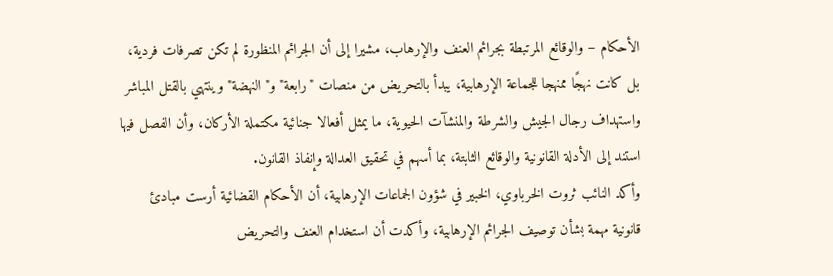الأحكام – والوقائع المرتبطة بجرائم العنف والإرهاب، مشيرا إلى أن الجرائم المنظورة لم تكن تصرفات فردية، بل كانت نهجًا ممنهجا للجماعة الإرهابية، يبدأ بالتحريض من منصات "رابعة" و"النهضة" وينتهي بالقتل المباشر واستهداف رجال الجيش والشرطة والمنشآت الحيوية، ما يمثل أفعالا جنائية مكتملة الأركان، وأن الفصل فيها استند إلى الأدلة القانونية والوقائع الثابتة، بما أسهم في تحقيق العدالة وإنفاذ القانون.
وأكد النائب ثروت الخرباوي، الخبير في شؤون الجماعات الإرهابية، أن الأحكام القضائية أرست مبادئ قانونية مهمة بشأن توصيف الجرائم الإرهابية، وأكدت أن استخدام العنف والتحريض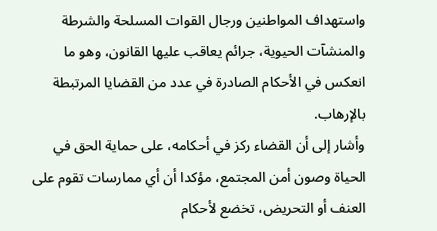واستهداف المواطنين ورجال القوات المسلحة والشرطة والمنشآت الحيوية، جرائم يعاقب عليها القانون، وهو ما انعكس في الأحكام الصادرة في عدد من القضايا المرتبطة بالإرهاب.
وأشار إلى أن القضاء ركز في أحكامه، على حماية الحق في الحياة وصون أمن المجتمع، مؤكدا أن أي ممارسات تقوم على العنف أو التحريض، تخضع لأحكام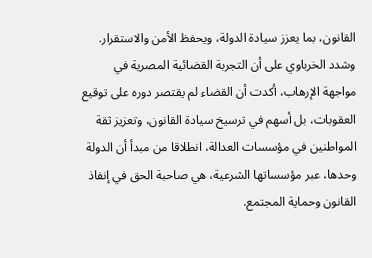القانون، بما يعزز سيادة الدولة، ويحفظ الأمن والاستقرار.
وشدد الخرباوي على أن التجربة القضائية المصرية في مواجهة الإرهاب، أكدت أن القضاء لم يقتصر دوره على توقيع العقوبات، بل أسهم في ترسيخ سيادة القانون، وتعزيز ثقة المواطنين في مؤسسات العدالة، انطلاقا من مبدأ أن الدولة وحدها، عبر مؤسساتها الشرعية، هي صاحبة الحق في إنفاذ القانون وحماية المجتمع.